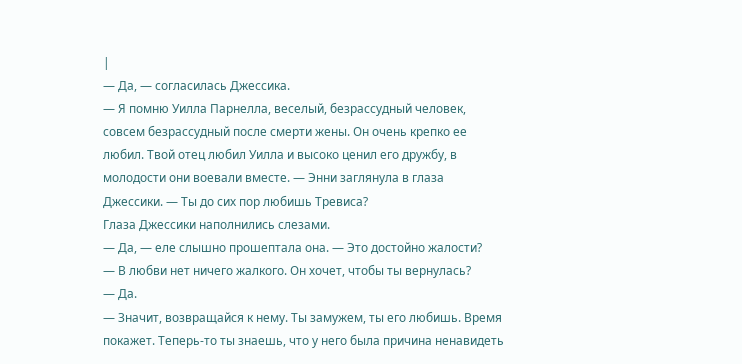|
— Да, — согласилась Джессика.
— Я помню Уилла Парнелла, веселый, безрассудный человек, совсем безрассудный после смерти жены. Он очень крепко ее любил. Твой отец любил Уилла и высоко ценил его дружбу, в молодости они воевали вместе. — Энни заглянула в глаза Джессики. — Ты до сих пор любишь Тревиса?
Глаза Джессики наполнились слезами.
— Да, — еле слышно прошептала она. — Это достойно жалости?
— В любви нет ничего жалкого. Он хочет, чтобы ты вернулась?
— Да.
— Значит, возвращайся к нему. Ты замужем, ты его любишь. Время покажет. Теперь-то ты знаешь, что у него была причина ненавидеть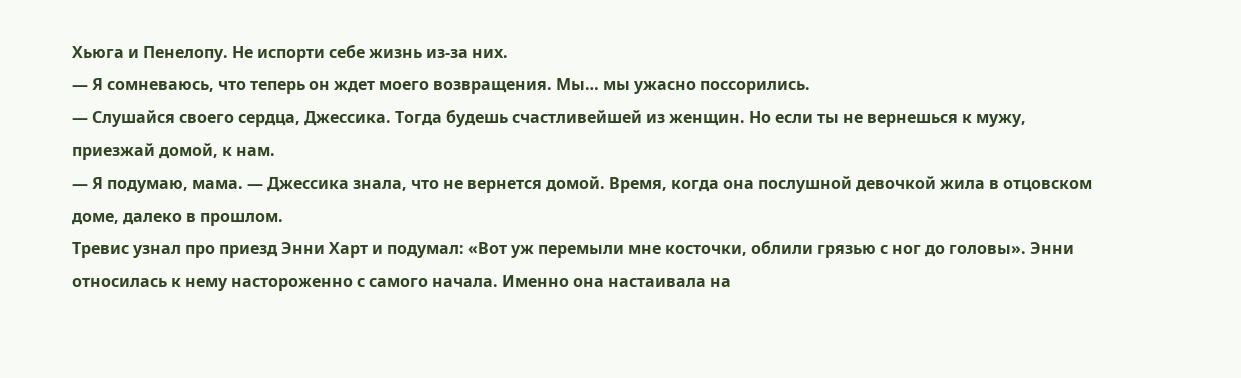Хьюга и Пенелопу. Не испорти себе жизнь из-за них.
— Я сомневаюсь, что теперь он ждет моего возвращения. Мы… мы ужасно поссорились.
— Слушайся своего сердца, Джессика. Тогда будешь счастливейшей из женщин. Но если ты не вернешься к мужу, приезжай домой, к нам.
— Я подумаю, мама. — Джессика знала, что не вернется домой. Время, когда она послушной девочкой жила в отцовском доме, далеко в прошлом.
Тревис узнал про приезд Энни Харт и подумал: «Вот уж перемыли мне косточки, облили грязью с ног до головы». Энни относилась к нему настороженно с самого начала. Именно она настаивала на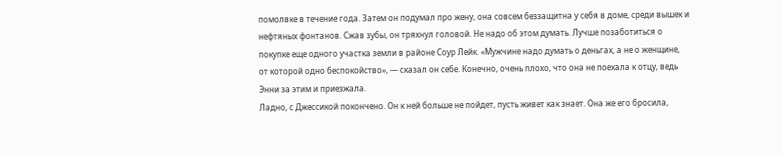помолвке в течение года. Затем он подумал про жену, она совсем беззащитна у себя в доме, среди вышек и нефтяных фонтанов. Сжав зубы, он тряхнул головой. Не надо об этом думать. Лучше позаботиться о покупке еще одного участка земли в районе Соур Лейк. «Мужчине надо думать о деньгах, а не о женщине, от которой одно беспокойство», — сказал он себе. Конечно, очень плохо, что она не поехала к отцу, ведь Энни за этим и приезжала.
Ладно, с Джессикой покончено. Он к ней больше не пойдет, пусть живет как знает. Она же его бросила,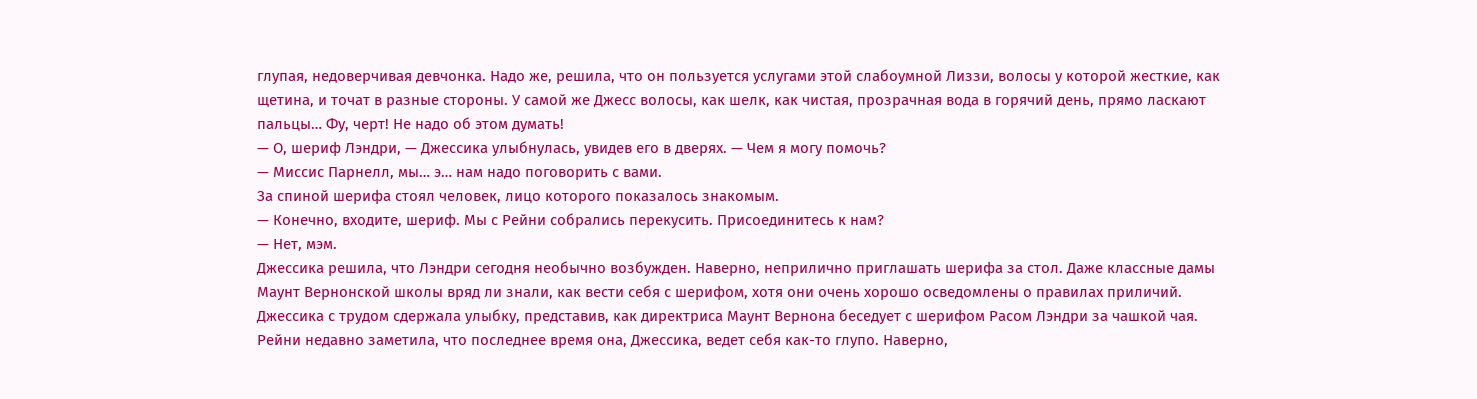глупая, недоверчивая девчонка. Надо же, решила, что он пользуется услугами этой слабоумной Лиззи, волосы у которой жесткие, как щетина, и точат в разные стороны. У самой же Джесс волосы, как шелк, как чистая, прозрачная вода в горячий день, прямо ласкают пальцы… Фу, черт! Не надо об этом думать!
— О, шериф Лэндри, — Джессика улыбнулась, увидев его в дверях. — Чем я могу помочь?
— Миссис Парнелл, мы… э… нам надо поговорить с вами.
За спиной шерифа стоял человек, лицо которого показалось знакомым.
— Конечно, входите, шериф. Мы с Рейни собрались перекусить. Присоединитесь к нам?
— Нет, мэм.
Джессика решила, что Лэндри сегодня необычно возбужден. Наверно, неприлично приглашать шерифа за стол. Даже классные дамы Маунт Вернонской школы вряд ли знали, как вести себя с шерифом, хотя они очень хорошо осведомлены о правилах приличий. Джессика с трудом сдержала улыбку, представив, как директриса Маунт Вернона беседует с шерифом Расом Лэндри за чашкой чая. Рейни недавно заметила, что последнее время она, Джессика, ведет себя как-то глупо. Наверно,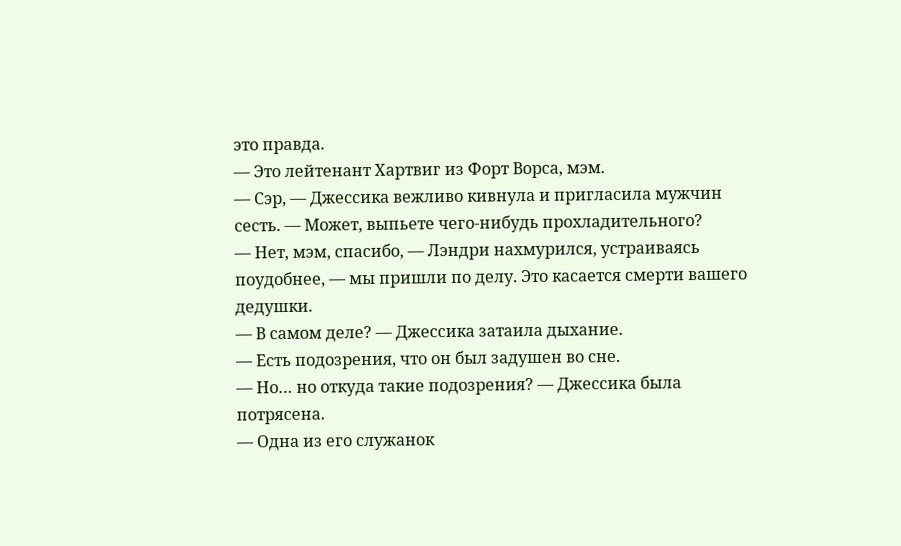это правда.
— Это лейтенант Хартвиг из Форт Ворса, мэм.
— Сэр, — Джессика вежливо кивнула и пригласила мужчин сесть. — Может, выпьете чего-нибудь прохладительного?
— Нет, мэм, спасибо, — Лэндри нахмурился, устраиваясь поудобнее, — мы пришли по делу. Это касается смерти вашего дедушки.
— В самом деле? — Джессика затаила дыхание.
— Есть подозрения, что он был задушен во сне.
— Но… но откуда такие подозрения? — Джессика была потрясена.
— Одна из его служанок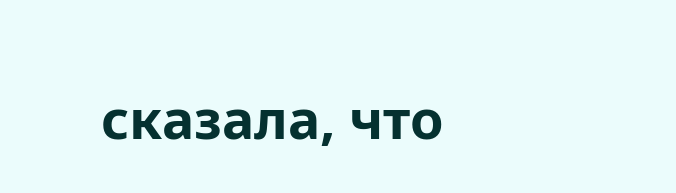сказала, что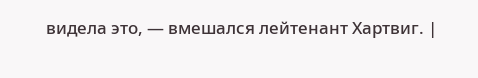видела это, — вмешался лейтенант Хартвиг. |